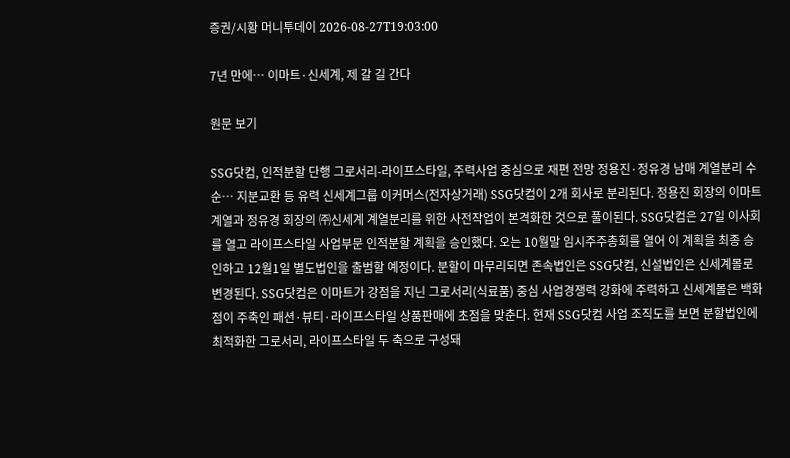증권/시황 머니투데이 2026-08-27T19:03:00

7년 만에… 이마트·신세계, 제 갈 길 간다

원문 보기

SSG닷컴, 인적분할 단행 그로서리-라이프스타일, 주력사업 중심으로 재편 전망 정용진·정유경 남매 계열분리 수순… 지분교환 등 유력 신세계그룹 이커머스(전자상거래) SSG닷컴이 2개 회사로 분리된다. 정용진 회장의 이마트 계열과 정유경 회장의 ㈜신세계 계열분리를 위한 사전작업이 본격화한 것으로 풀이된다. SSG닷컴은 27일 이사회를 열고 라이프스타일 사업부문 인적분할 계획을 승인했다. 오는 10월말 임시주주총회를 열어 이 계획을 최종 승인하고 12월1일 별도법인을 출범할 예정이다. 분할이 마무리되면 존속법인은 SSG닷컴, 신설법인은 신세계몰로 변경된다. SSG닷컴은 이마트가 강점을 지닌 그로서리(식료품) 중심 사업경쟁력 강화에 주력하고 신세계몰은 백화점이 주축인 패션·뷰티·라이프스타일 상품판매에 초점을 맞춘다. 현재 SSG닷컴 사업 조직도를 보면 분할법인에 최적화한 그로서리, 라이프스타일 두 축으로 구성돼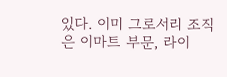있다. 이미 그로서리 조직은 이마트 부문, 라이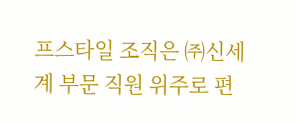프스타일 조직은 ㈜신세계 부문 직원 위주로 편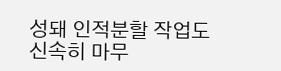성돼 인적분할 작업도 신속히 마무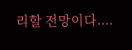리할 전망이다....